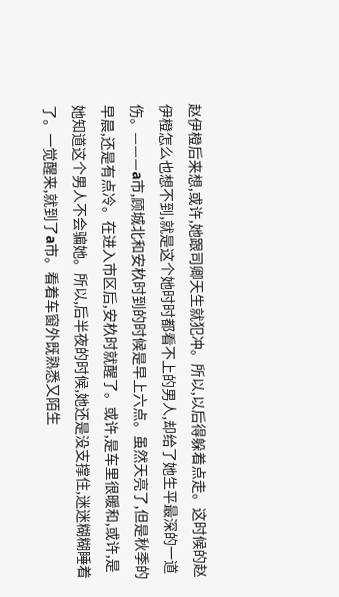赵伊橙后来想,或许,她跟司卿天生就犯冲。所以,以后得躲着点走。这时候的赵伊橙怎么也想不到,就是这个她时时都看不上的男人,却给了她生平最深的一道伤。———a市,顾城北和安杦时到的时候是早上六点。虽然天亮了,但是秋季的早晨,还是有点冷。在进入市区后,安杦时就醒了。或许,是车里很暖和,或许,是她知道这个男人不会骗她。所以,后半夜的时候,她还是没支撑住,迷迷糊糊睡着了。一觉醒来,就到了a市。看着车窗外既熟悉又陌生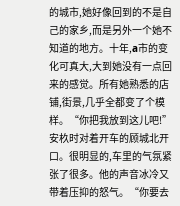的城市,她好像回到的不是自己的家乡,而是另外一个她不知道的地方。十年,a市的变化可真大,大到她没有一点回来的感觉。所有她熟悉的店铺,街景,几乎全都变了个模样。“你把我放到这儿吧!”安杦时对着开车的顾城北开口。很明显的,车里的气氛紧张了很多。他的声音冰冷又带着压抑的怒气。“你要去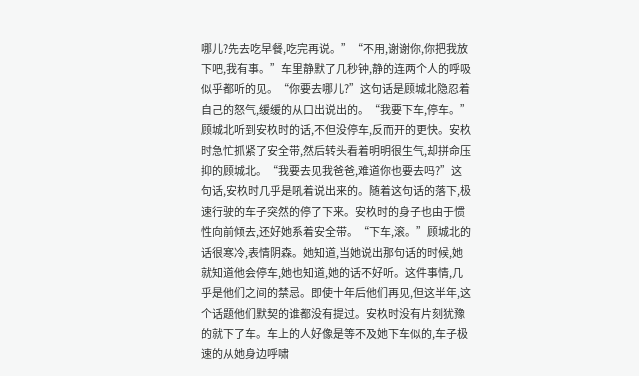哪儿?先去吃早餐,吃完再说。”“不用,谢谢你,你把我放下吧,我有事。”车里静默了几秒钟,静的连两个人的呼吸似乎都听的见。“你要去哪儿?”这句话是顾城北隐忍着自己的怒气,缓缓的从口出说出的。“我要下车,停车。”顾城北听到安杦时的话,不但没停车,反而开的更快。安杦时急忙抓紧了安全带,然后转头看着明明很生气,却拼命压抑的顾城北。“我要去见我爸爸,难道你也要去吗?”这句话,安杦时几乎是吼着说出来的。随着这句话的落下,极速行驶的车子突然的停了下来。安杦时的身子也由于惯性向前倾去,还好她系着安全带。“下车,滚。”顾城北的话很寒冷,表情阴森。她知道,当她说出那句话的时候,她就知道他会停车,她也知道,她的话不好听。这件事情,几乎是他们之间的禁忌。即使十年后他们再见,但这半年,这个话题他们默契的谁都没有提过。安杦时没有片刻犹豫的就下了车。车上的人好像是等不及她下车似的,车子极速的从她身边呼啸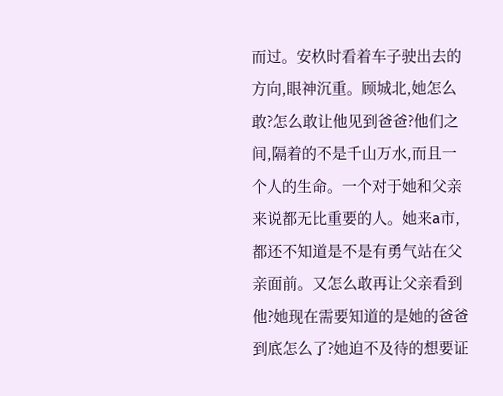而过。安杦时看着车子驶出去的方向,眼神沉重。顾城北,她怎么敢?怎么敢让他见到爸爸?他们之间,隔着的不是千山万水,而且一个人的生命。一个对于她和父亲来说都无比重要的人。她来a市,都还不知道是不是有勇气站在父亲面前。又怎么敢再让父亲看到他?她现在需要知道的是她的爸爸到底怎么了?她迫不及待的想要证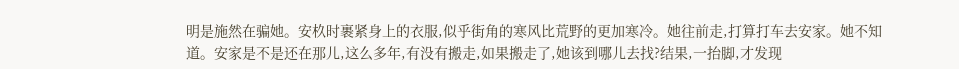明是施然在骗她。安杦时裹紧身上的衣服,似乎街角的寒风比荒野的更加寒冷。她往前走,打算打车去安家。她不知道。安家是不是还在那儿,这么多年,有没有搬走,如果搬走了,她该到哪儿去找?结果,一抬脚,才发现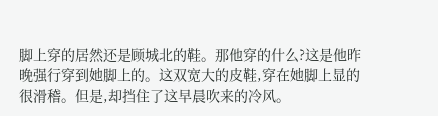脚上穿的居然还是顾城北的鞋。那他穿的什么?这是他昨晚强行穿到她脚上的。这双宽大的皮鞋,穿在她脚上显的很滑稽。但是,却挡住了这早晨吹来的冷风。